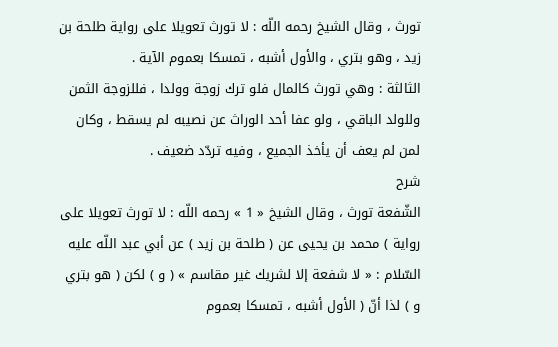تورث ، وقال الشيخ رحمه اللّه : لا تورث تعويلا على رواية طلحة بن زيد ، وهو بتري ، والأول أشبه ، تمسكا بعموم الآية .
الثالثة : وهي تورث كالمال فلو ترك زوجة وولدا ، فللزوجة الثمن وللولد الباقي ، ولو عفا أحد الوراث عن نصيبه لم يسقط ، وكان لمن لم يعف أن يأخذ الجميع ، وفيه تردّد ضعيف .
شرح
الشّفعة تورث ، وقال الشيخ « 1 » رحمه اللّه : لا تورث تعويلا على رواية ) محمد بن يحيى عن ( طلحة بن زيد ) عن أبي عبد اللّه عليه السّلام : « لا شفعة إلا لشريك غير مقاسم » ( و ) لكن ( هو بتري و ) لذا أنّ ( الأول أشبه ، تمسكا بعموم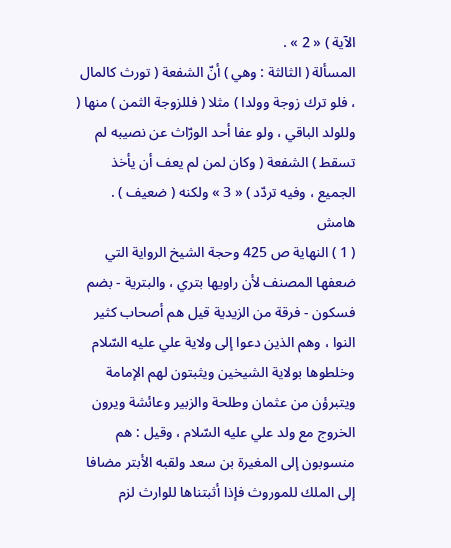الآية ) « 2 » .
المسألة ( الثالثة : وهي ) أنّ الشفعة ( تورث كالمال ، فلو ترك زوجة وولدا ) مثلا ( فللزوجة الثمن ) منها ( وللولد الباقي ، ولو عفا أحد الورّاث عن نصيبه لم تسقط ) الشفعة ( وكان لمن لم يعف أن يأخذ الجميع ، وفيه تردّد ) « 3 » ولكنه ( ضعيف ) .
هامش
( 1 ) النهاية ص 425 وحجة الشيخ الرواية التي ضعفها المصنف لأن راويها بتري ، والبترية - بضم فسكون - فرقة من الزيدية قيل هم أصحاب كثير النوا ، وهم الذين دعوا إلى ولاية علي عليه السّلام وخلطوها بولاية الشيخين ويثبتون لهم الإمامة ويتبرؤن من عثمان وطلحة والزبير وعائشة ويرون الخروج مع ولد علي عليه السّلام ، وقيل : هم منسوبون إلى المغيرة بن سعد ولقبه الأبتر مضافا إلى الملك للموروث فإذا أثبتناها للوارث لزم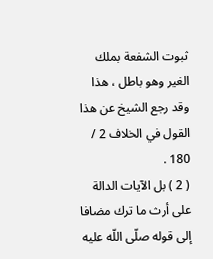ثبوت الشفعة بملك الغير وهو باطل ، هذا وقد رجع الشيخ عن هذا القول في الخلاف 2 / 180 .
( 2 ) بل الآيات الدالة على أرث ما ترك مضافا إلى قوله صلّى اللّه عليه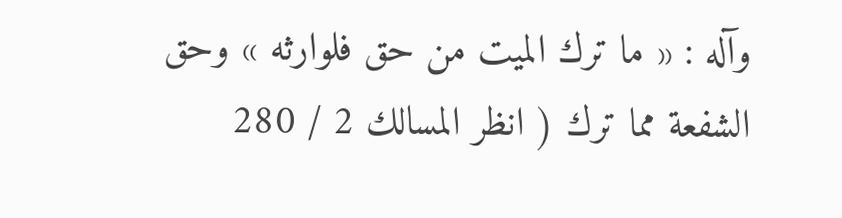وآله : « ما ترك الميت من حق فلوارثه » وحق الشفعة مما ترك ( انظر المسالك 2 / 280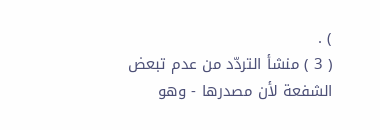) .
( 3 ) منشأ التردّد من عدم تبعض الشفعة لأن مصدرها - وهو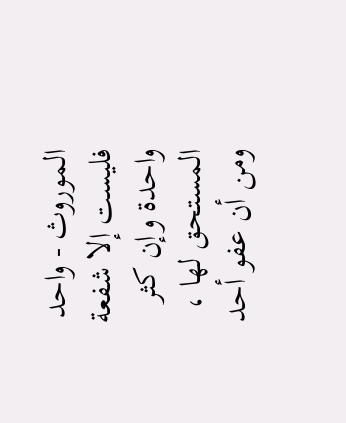الموروث - واحد فليست إلا شفعة واحدة وإن كثر المستحق لها ، ومن أن عفو أحد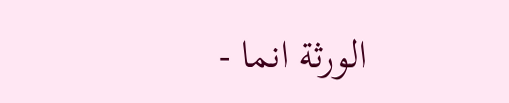الورثة انما -